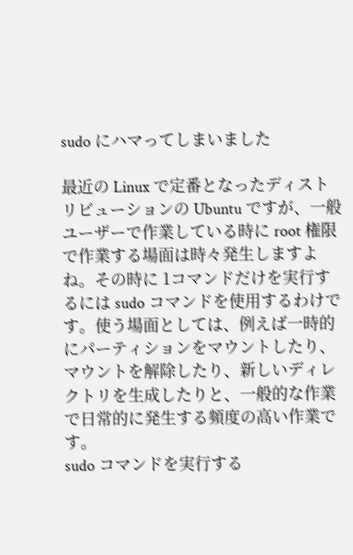sudo にハマってしまいました

最近の Linux で定番となったディストリビューションの Ubuntu ですが、一般ユーザーで作業している時に root 権限で作業する場面は時々発生しますよね。その時に 1コマンドだけを実行するには sudo コマンドを使用するわけです。使う場面としては、例えば一時的にパーティションをマウントしたり、マウントを解除したり、新しいディレクトリを生成したりと、一般的な作業で日常的に発生する頻度の高い作業です。
sudo コマンドを実行する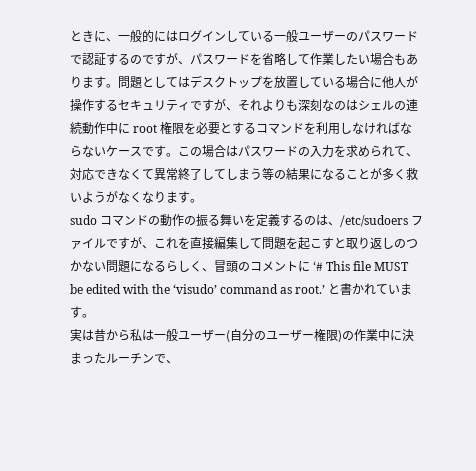ときに、一般的にはログインしている一般ユーザーのパスワードで認証するのですが、パスワードを省略して作業したい場合もあります。問題としてはデスクトップを放置している場合に他人が操作するセキュリティですが、それよりも深刻なのはシェルの連続動作中に root 権限を必要とするコマンドを利用しなければならないケースです。この場合はパスワードの入力を求められて、対応できなくて異常終了してしまう等の結果になることが多く救いようがなくなります。
sudo コマンドの動作の振る舞いを定義するのは、/etc/sudoers ファイルですが、これを直接編集して問題を起こすと取り返しのつかない問題になるらしく、冒頭のコメントに ‘# This file MUST be edited with the ‘visudo’ command as root.’ と書かれています。
実は昔から私は一般ユーザー(自分のユーザー権限)の作業中に決まったルーチンで、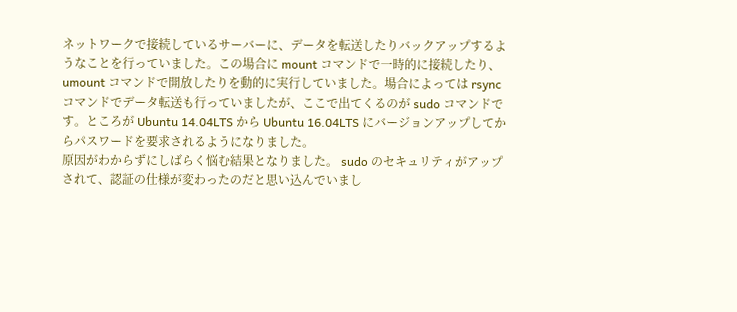ネットワークで接続しているサーバーに、データを転送したりバックアップするようなことを行っていました。この場合に mount コマンドで一時的に接続したり、umount コマンドで開放したりを動的に実行していました。場合によっては rsync コマンドでデータ転送も行っていましたが、ここで出てくるのが sudo コマンドです。ところが Ubuntu 14.04LTS から Ubuntu 16.04LTS にバージョンアップしてからパスワードを要求されるようになりました。
原因がわからずにしばらく悩む結果となりました。 sudo のセキュリティがアップされて、認証の仕様が変わったのだと思い込んでいまし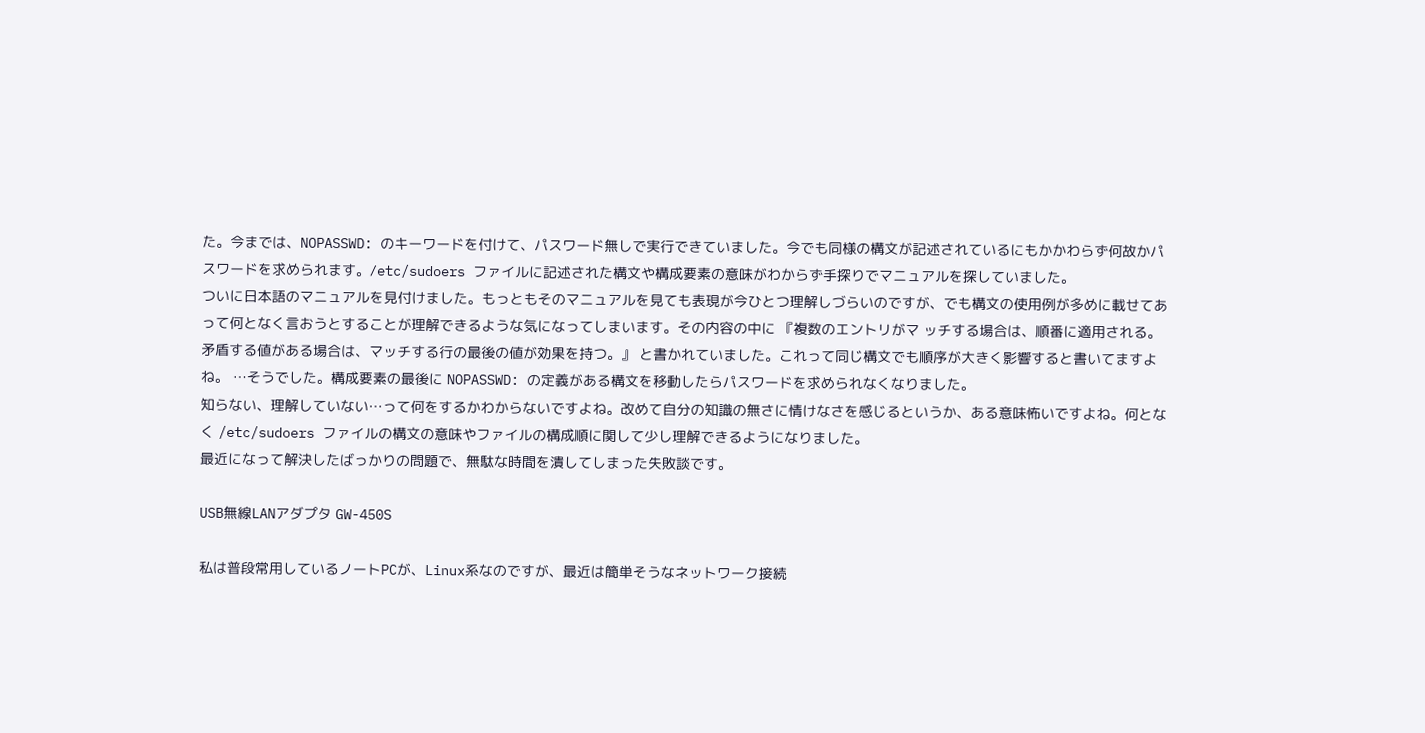た。今までは、NOPASSWD: のキーワードを付けて、パスワード無しで実行できていました。今でも同様の構文が記述されているにもかかわらず何故かパスワードを求められます。/etc/sudoers ファイルに記述された構文や構成要素の意味がわからず手探りでマニュアルを探していました。
ついに日本語のマニュアルを見付けました。もっともそのマニュアルを見ても表現が今ひとつ理解しづらいのですが、でも構文の使用例が多めに載せてあって何となく言おうとすることが理解できるような気になってしまいます。その内容の中に 『複数のエントリがマ ッチする場合は、順番に適用される。矛盾する値がある場合は、マッチする行の最後の値が効果を持つ。』 と書かれていました。これって同じ構文でも順序が大きく影響すると書いてますよね。 …そうでした。構成要素の最後に NOPASSWD: の定義がある構文を移動したらパスワードを求められなくなりました。
知らない、理解していない…って何をするかわからないですよね。改めて自分の知識の無さに情けなさを感じるというか、ある意味怖いですよね。何となく /etc/sudoers ファイルの構文の意味やファイルの構成順に関して少し理解できるようになりました。
最近になって解決したばっかりの問題で、無駄な時間を潰してしまった失敗談です。

USB無線LANアダプタ GW-450S

私は普段常用しているノートPCが、Linux系なのですが、最近は簡単そうなネットワーク接続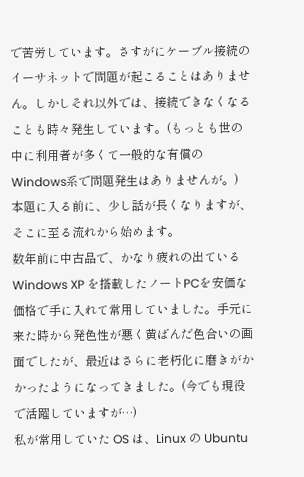で苦労しています。さすがにケーブル接続のイーサネットで問題が起こることはありません。しかしそれ以外では、接続できなくなることも時々発生しています。(もっとも世の中に利用者が多くて一般的な有償のWindows系で問題発生はありませんが。)
本題に入る前に、少し話が長くなりますが、そこに至る流れから始めます。
数年前に中古品で、かなり疲れの出ている Windows XP を搭載したノートPCを安価な価格で手に入れて常用していました。手元に来た時から発色性が悪く黄ばんだ色合いの画面でしたが、最近はさらに老朽化に磨きがかかったようになってきました。(今でも現役で活躍していますが…)
私が常用していた OS は、Linux の Ubuntu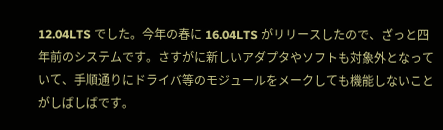12.04LTS でした。今年の春に 16.04LTS がリリースしたので、ざっと四年前のシステムです。さすがに新しいアダプタやソフトも対象外となっていて、手順通りにドライバ等のモジュールをメークしても機能しないことがしばしばです。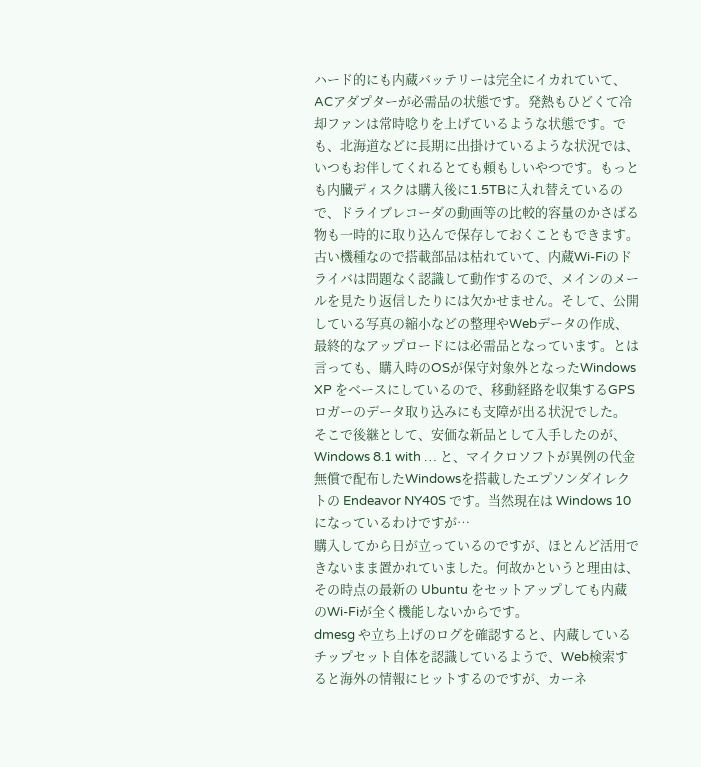ハード的にも内蔵バッテリーは完全にイカれていて、ACアダプターが必需品の状態です。発熱もひどくて冷却ファンは常時唸りを上げているような状態です。でも、北海道などに長期に出掛けているような状況では、いつもお伴してくれるとても頼もしいやつです。もっとも内臓ディスクは購入後に1.5TBに入れ替えているので、ドライブレコーダの動画等の比較的容量のかさばる物も一時的に取り込んで保存しておくこともできます。
古い機種なので搭載部品は枯れていて、内蔵Wi-Fiのドライバは問題なく認識して動作するので、メインのメールを見たり返信したりには欠かせません。そして、公開している写真の縮小などの整理やWebデータの作成、最終的なアップロードには必需品となっています。とは言っても、購入時のOSが保守対象外となったWindows XP をベースにしているので、移動経路を収集するGPSロガーのデータ取り込みにも支障が出る状況でした。
そこで後継として、安価な新品として入手したのが、Windows 8.1 with … と、マイクロソフトが異例の代金無償で配布したWindowsを搭載したエプソンダイレクトの Endeavor NY40S です。当然現在は Windows 10 になっているわけですが…
購入してから日が立っているのですが、ほとんど活用できないまま置かれていました。何故かというと理由は、その時点の最新の Ubuntu をセットアップしても内蔵のWi-Fiが全く機能しないからです。
dmesg や立ち上げのログを確認すると、内蔵しているチップセット自体を認識しているようで、Web検索すると海外の情報にヒットするのですが、カーネ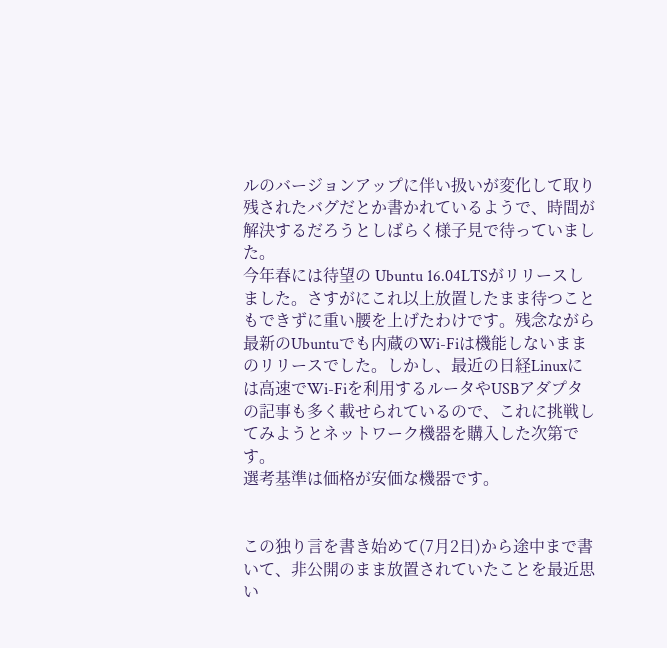ルのバージョンアップに伴い扱いが変化して取り残されたバグだとか書かれているようで、時間が解決するだろうとしばらく様子見で待っていました。
今年春には待望の Ubuntu 16.04LTSがリリースしました。さすがにこれ以上放置したまま待つこともできずに重い腰を上げたわけです。残念ながら最新のUbuntuでも内蔵のWi-Fiは機能しないままのリリースでした。しかし、最近の日経Linuxには高速でWi-Fiを利用するルータやUSBアダプタの記事も多く載せられているので、これに挑戦してみようとネットワーク機器を購入した次第です。
選考基準は価格が安価な機器です。


この独り言を書き始めて(7月2日)から途中まで書いて、非公開のまま放置されていたことを最近思い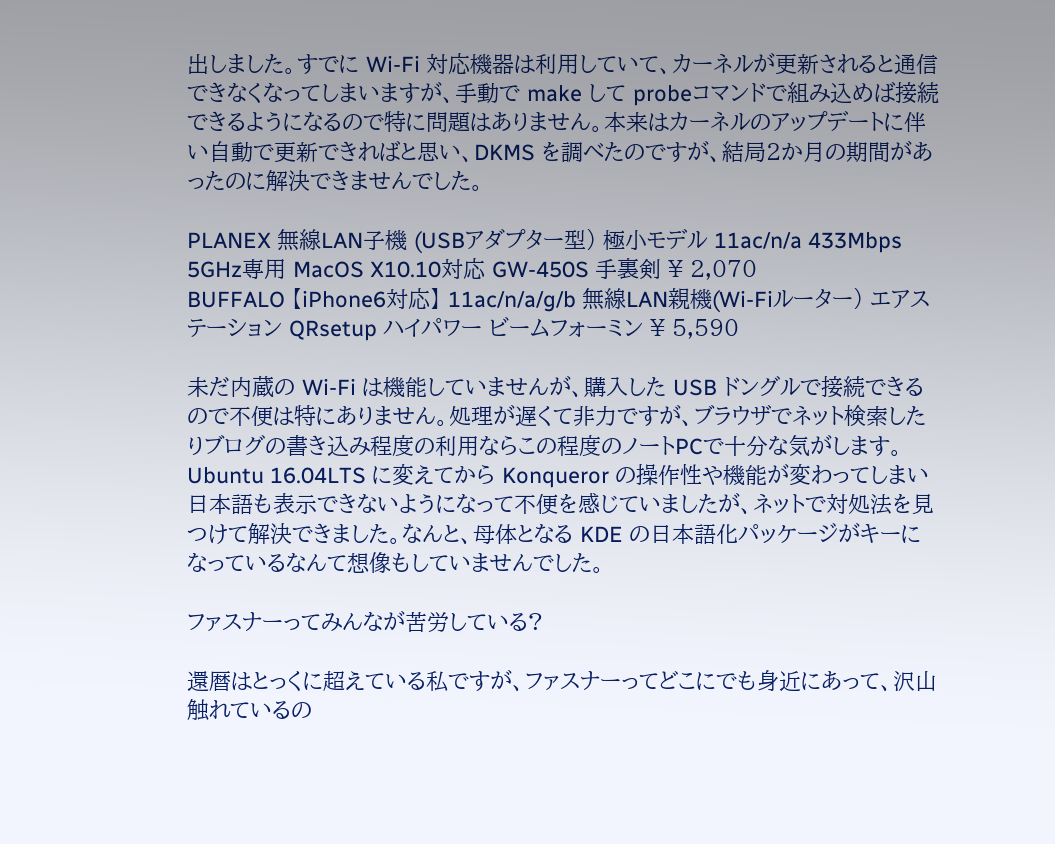出しました。すでに Wi-Fi 対応機器は利用していて、カーネルが更新されると通信できなくなってしまいますが、手動で make して probeコマンドで組み込めば接続できるようになるので特に問題はありません。本来はカーネルのアップデートに伴い自動で更新できればと思い、DKMS を調べたのですが、結局2か月の期間があったのに解決できませんでした。

PLANEX 無線LAN子機 (USBアダプター型) 極小モデル 11ac/n/a 433Mbps 5GHz専用 MacOS X10.10対応 GW-450S 手裏剣 ¥ 2,070
BUFFALO 【iPhone6対応】 11ac/n/a/g/b 無線LAN親機(Wi-Fiルーター) エアステーション QRsetup ハイパワー ビームフォーミン ¥ 5,590

未だ内蔵の Wi-Fi は機能していませんが、購入した USB ドングルで接続できるので不便は特にありません。処理が遅くて非力ですが、ブラウザでネット検索したりブログの書き込み程度の利用ならこの程度のノートPCで十分な気がします。
Ubuntu 16.04LTS に変えてから Konqueror の操作性や機能が変わってしまい日本語も表示できないようになって不便を感じていましたが、ネットで対処法を見つけて解決できました。なんと、母体となる KDE の日本語化パッケージがキーになっているなんて想像もしていませんでした。

ファスナーってみんなが苦労している?

還暦はとっくに超えている私ですが、ファスナーってどこにでも身近にあって、沢山触れているの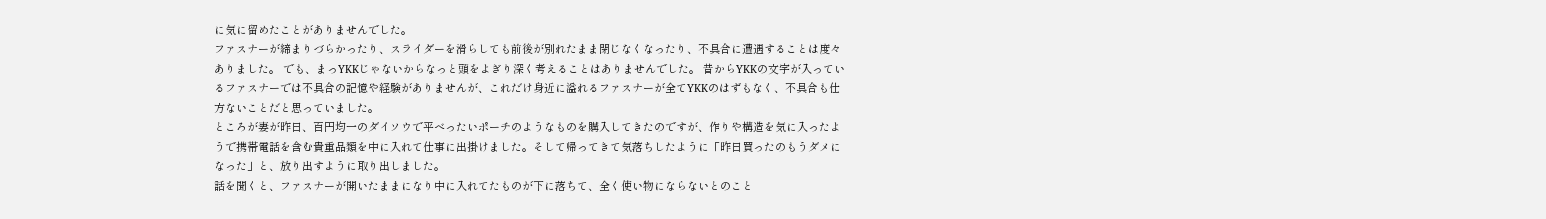に気に留めたことがありませんでした。
ファスナーが締まりづらかったり、スライダーを滑らしても前後が別れたまま閉じなくなったり、不具合に遭遇することは度々ありました。 でも、まっYKKじゃないからなっと頭をよぎり深く考えることはありませんでした。 昔からYKKの文字が入っているファスナーでは不具合の記憶や経験がありませんが、これだけ身近に溢れるファスナーが全てYKKのはずもなく、不具合も仕方ないことだと思っていました。
ところが妻が昨日、百円均一のダイソウで平べったいポーチのようなものを購入してきたのですが、作りや構造を気に入ったようで携帯電話を含む貴重品類を中に入れて仕事に出掛けました。そして帰ってきて気落ちしたように「昨日買ったのもうダメになった」と、放り出すように取り出しました。
話を聞くと、ファスナーが開いたままになり中に入れてたものが下に落ちて、全く使い物にならないとのこと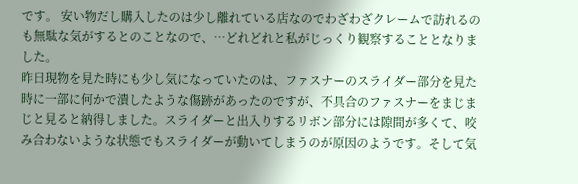です。 安い物だし購入したのは少し離れている店なのでわざわざクレームで訪れるのも無駄な気がするとのことなので、…どれどれと私がじっくり観察することとなりました。
昨日現物を見た時にも少し気になっていたのは、ファスナーのスライダー部分を見た時に一部に何かで潰したような傷跡があったのですが、不具合のファスナーをまじまじと見ると納得しました。スライダーと出入りするリボン部分には隙間が多くて、咬み合わないような状態でもスライダーが動いてしまうのが原因のようです。そして気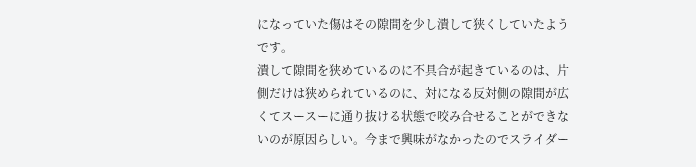になっていた傷はその隙間を少し潰して狭くしていたようです。
潰して隙間を狭めているのに不具合が起きているのは、片側だけは狭められているのに、対になる反対側の隙間が広くてスースーに通り抜ける状態で咬み合せることができないのが原因らしい。今まで興味がなかったのでスライダー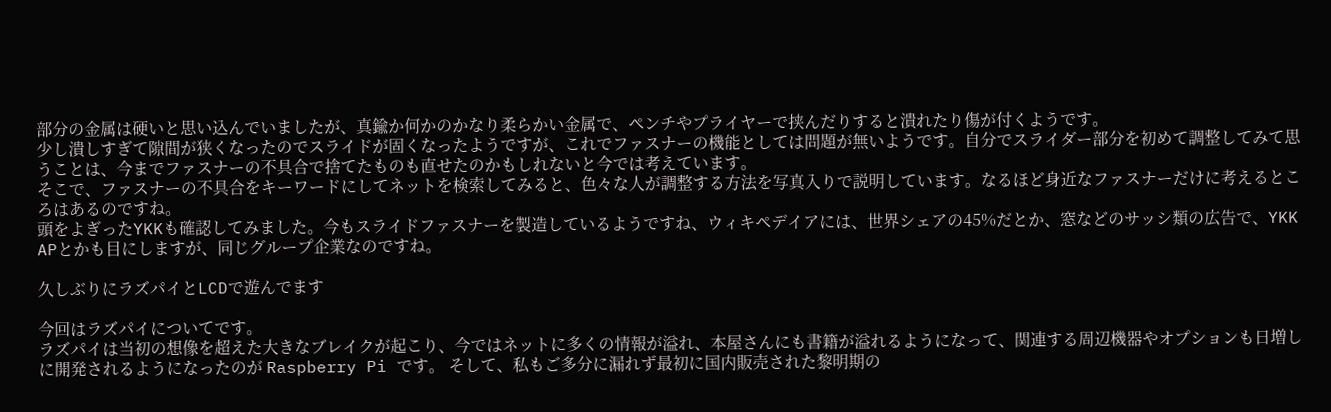部分の金属は硬いと思い込んでいましたが、真鍮か何かのかなり柔らかい金属で、ペンチやプライヤーで挟んだりすると潰れたり傷が付くようです。
少し潰しすぎて隙間が狭くなったのでスライドが固くなったようですが、これでファスナーの機能としては問題が無いようです。自分でスライダー部分を初めて調整してみて思うことは、今までファスナーの不具合で捨てたものも直せたのかもしれないと今では考えています。
そこで、ファスナーの不具合をキーワードにしてネットを検索してみると、色々な人が調整する方法を写真入りで説明しています。なるほど身近なファスナーだけに考えるところはあるのですね。
頭をよぎったYKKも確認してみました。今もスライドファスナーを製造しているようですね、ウィキペデイアには、世界シェアの45%だとか、窓などのサッシ類の広告で、YKK APとかも目にしますが、同じグループ企業なのですね。

久しぶりにラズパイとLCDで遊んでます

今回はラズパイについてです。
ラズパイは当初の想像を超えた大きなブレイクが起こり、今ではネットに多くの情報が溢れ、本屋さんにも書籍が溢れるようになって、関連する周辺機器やオプションも日増しに開発されるようになったのが Raspberry Pi です。 そして、私もご多分に漏れず最初に国内販売された黎明期の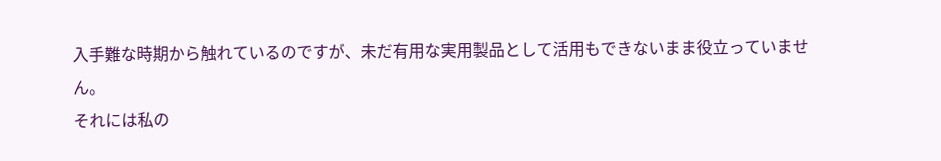入手難な時期から触れているのですが、未だ有用な実用製品として活用もできないまま役立っていません。
それには私の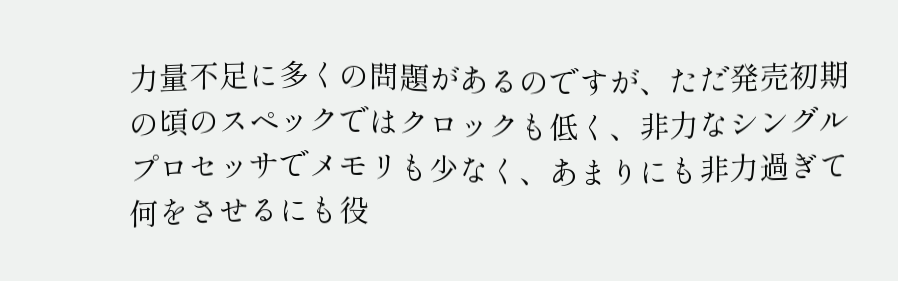力量不足に多くの問題があるのですが、ただ発売初期の頃のスペックではクロックも低く、非力なシングルプロセッサでメモリも少なく、あまりにも非力過ぎて何をさせるにも役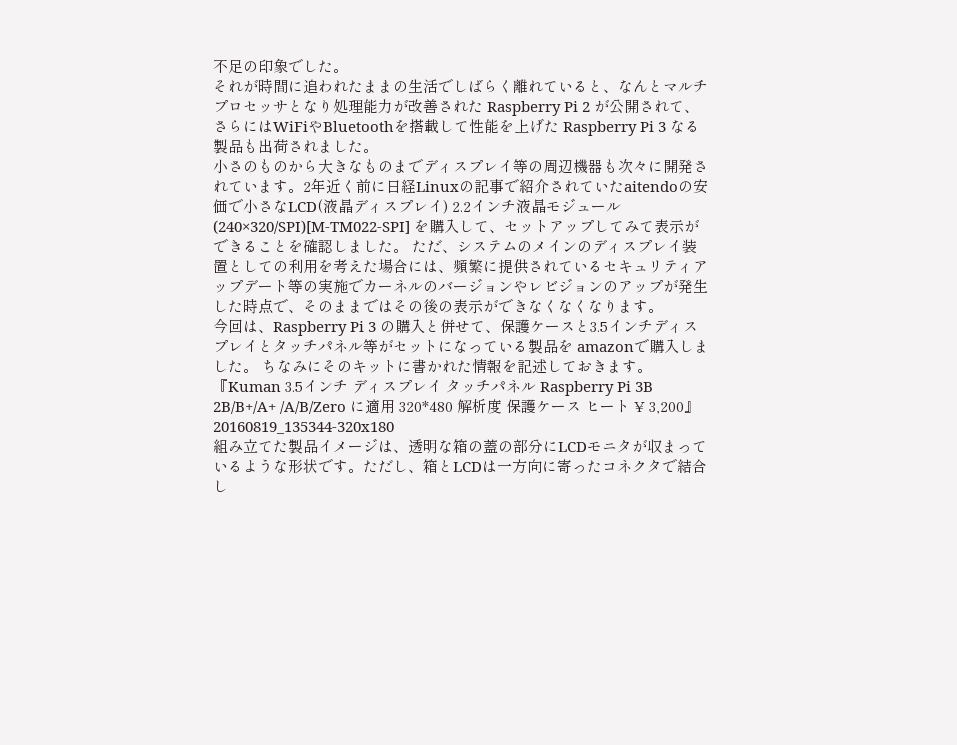不足の印象でした。
それが時間に追われたままの生活でしばらく離れていると、なんとマルチプロセッサとなり処理能力が改善された Raspberry Pi 2 が公開されて、さらにはWiFiやBluetoothを搭載して性能を上げた Raspberry Pi 3 なる製品も出荷されました。
小さのものから大きなものまでディスプレイ等の周辺機器も次々に開発されています。2年近く前に日経Linuxの記事で紹介されていたaitendoの安価で小さなLCD(液晶ディスプレイ) 2.2インチ液晶モジュール(240×320/SPI)[M-TM022-SPI] を購入して、セットアップしてみて表示ができることを確認しました。 ただ、システムのメインのディスプレイ装置としての利用を考えた場合には、頻繁に提供されているセキュリティアップデート等の実施でカーネルのバージョンやレビジョンのアップが発生した時点で、そのままではその後の表示ができなくなくなります。
今回は、Raspberry Pi 3 の購入と併せて、保護ケースと3.5インチディスプレイとタッチパネル等がセットになっている製品を amazonで購入しました。 ちなみにそのキットに書かれた情報を記述しておきます。『Kuman 3.5インチ ディスプレイ タッチパネル Raspberry Pi 3B 2B/B+/A+ /A/B/Zero に適用 320*480 解析度 保護ケース ヒート ¥ 3,200』20160819_135344-320x180
組み立てた製品イメージは、透明な箱の蓋の部分にLCDモニタが収まっているような形状です。ただし、箱とLCDは一方向に寄ったコネクタで結合し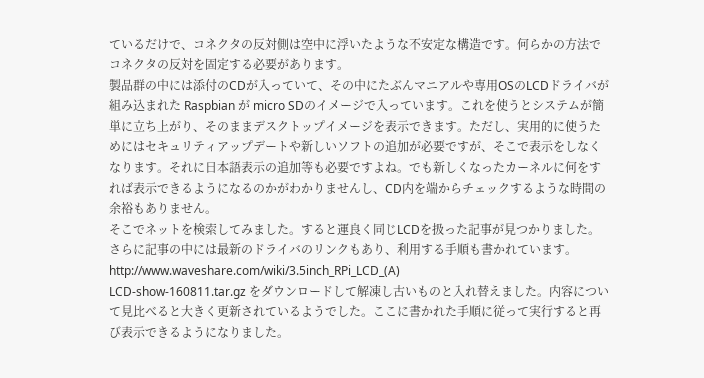ているだけで、コネクタの反対側は空中に浮いたような不安定な構造です。何らかの方法でコネクタの反対を固定する必要があります。
製品群の中には添付のCDが入っていて、その中にたぶんマニアルや専用OSのLCDドライバが組み込まれた Raspbian が micro SDのイメージで入っています。これを使うとシステムが簡単に立ち上がり、そのままデスクトップイメージを表示できます。ただし、実用的に使うためにはセキュリティアップデートや新しいソフトの追加が必要ですが、そこで表示をしなくなります。それに日本語表示の追加等も必要ですよね。でも新しくなったカーネルに何をすれば表示できるようになるのかがわかりませんし、CD内を端からチェックするような時間の余裕もありません。
そこでネットを検索してみました。すると運良く同じLCDを扱った記事が見つかりました。さらに記事の中には最新のドライバのリンクもあり、利用する手順も書かれています。http://www.waveshare.com/wiki/3.5inch_RPi_LCD_(A)
LCD-show-160811.tar.gz をダウンロードして解凍し古いものと入れ替えました。内容について見比べると大きく更新されているようでした。ここに書かれた手順に従って実行すると再び表示できるようになりました。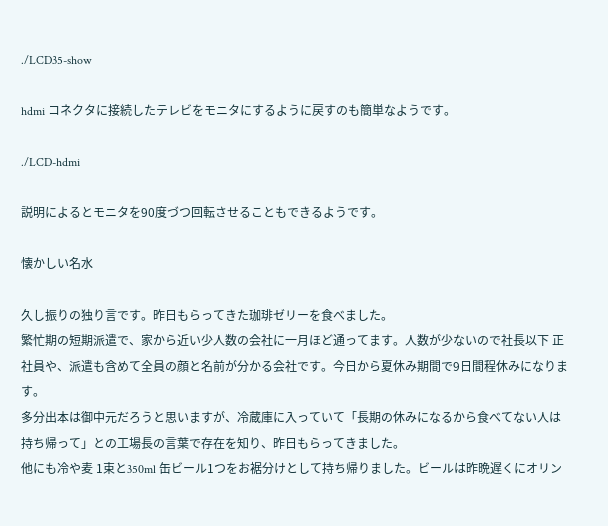./LCD35-show

hdmi コネクタに接続したテレビをモニタにするように戻すのも簡単なようです。

./LCD-hdmi

説明によるとモニタを90度づつ回転させることもできるようです。

懐かしい名水

久し振りの独り言です。昨日もらってきた珈琲ゼリーを食べました。
繁忙期の短期派遣で、家から近い少人数の会社に一月ほど通ってます。人数が少ないので社長以下 正社員や、派遣も含めて全員の顔と名前が分かる会社です。今日から夏休み期間で9日間程休みになります。
多分出本は御中元だろうと思いますが、冷蔵庫に入っていて「長期の休みになるから食べてない人は持ち帰って」との工場長の言葉で存在を知り、昨日もらってきました。
他にも冷や麦 1束と350ml 缶ビール1つをお裾分けとして持ち帰りました。ビールは昨晩遅くにオリン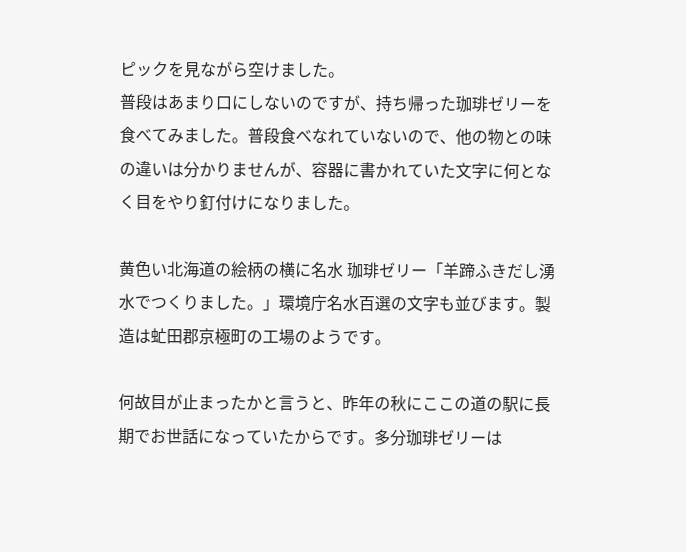ピックを見ながら空けました。
普段はあまり口にしないのですが、持ち帰った珈琲ゼリーを食べてみました。普段食べなれていないので、他の物との味の違いは分かりませんが、容器に書かれていた文字に何となく目をやり釘付けになりました。

黄色い北海道の絵柄の横に名水 珈琲ゼリー「羊蹄ふきだし湧水でつくりました。」環境庁名水百選の文字も並びます。製造は虻田郡京極町の工場のようです。

何故目が止まったかと言うと、昨年の秋にここの道の駅に長期でお世話になっていたからです。多分珈琲ゼリーは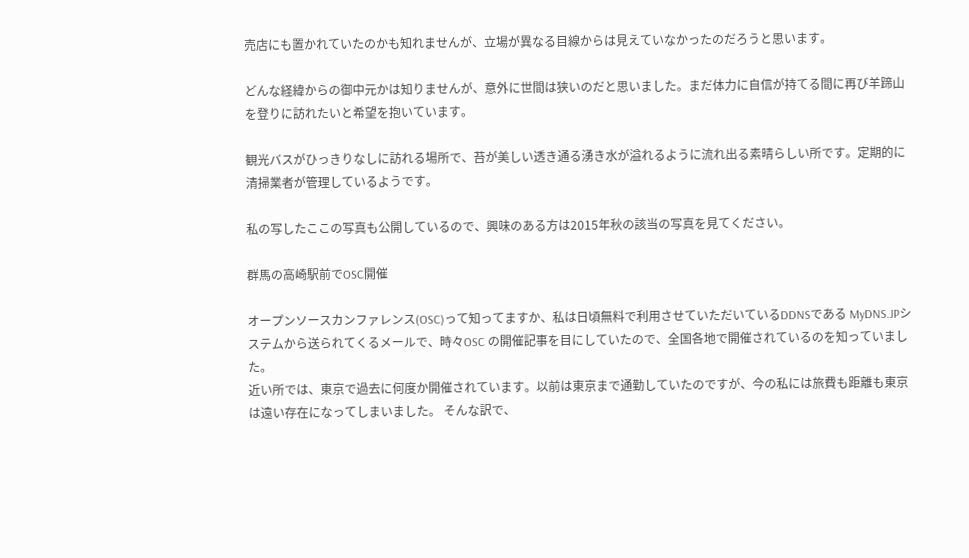売店にも置かれていたのかも知れませんが、立場が異なる目線からは見えていなかったのだろうと思います。

どんな経緯からの御中元かは知りませんが、意外に世間は狭いのだと思いました。まだ体力に自信が持てる間に再び羊蹄山を登りに訪れたいと希望を抱いています。

観光バスがひっきりなしに訪れる場所で、苔が美しい透き通る湧き水が溢れるように流れ出る素晴らしい所です。定期的に清掃業者が管理しているようです。

私の写したここの写真も公開しているので、興味のある方は2015年秋の該当の写真を見てください。

群馬の高崎駅前でOSC開催

オープンソースカンファレンス(OSC)って知ってますか、私は日頃無料で利用させていただいているDDNSである MyDNS.JPシステムから送られてくるメールで、時々OSC の開催記事を目にしていたので、全国各地で開催されているのを知っていました。
近い所では、東京で過去に何度か開催されています。以前は東京まで通勤していたのですが、今の私には旅費も距離も東京は遠い存在になってしまいました。 そんな訳で、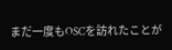まだ一度もOSCを訪れたことが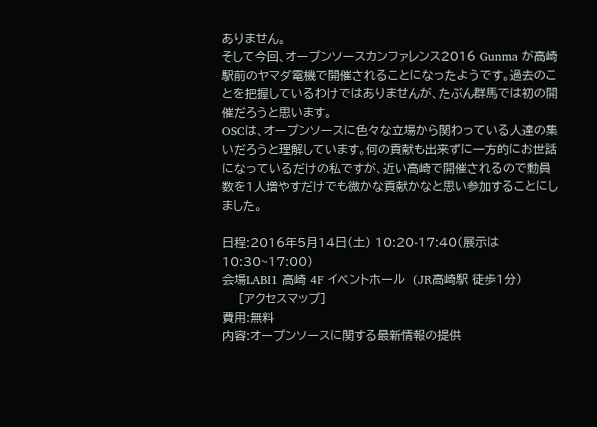ありません。
そして今回、オープンソースカンファレンス2016 Gunma が高崎駅前のヤマダ電機で開催されることになったようです。過去のことを把握しているわけではありませんが、たぶん群馬では初の開催だろうと思います。
OSCは、オープンソースに色々な立場から関わっている人達の集いだろうと理解しています。何の貢献も出来ずに一方的にお世話になっているだけの私ですが、近い高崎で開催されるので動員数を1人増やすだけでも微かな貢献かなと思い参加することにしました。

日程:2016年5月14日(土) 10:20-17:40(展示は10:30~17:00)
会場LABI1 高崎 4F イベントホール  (JR高崎駅 徒歩1分)
    [アクセスマップ]
費用:無料
内容:オープンソースに関する最新情報の提供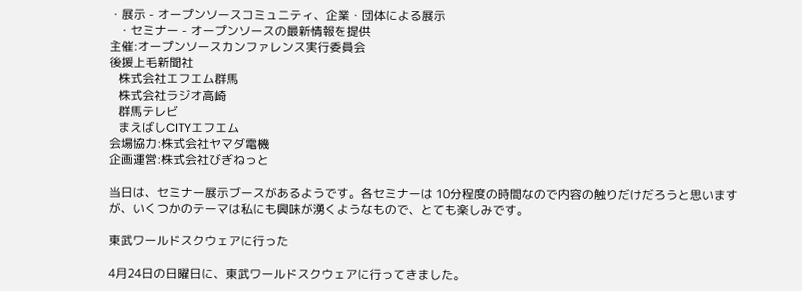・展示 - オープンソースコミュニティ、企業・団体による展示
   ・セミナー - オープンソースの最新情報を提供
主催:オープンソースカンファレンス実行委員会
後援上毛新聞社
   株式会社エフエム群馬
   株式会社ラジオ高崎
   群馬テレビ
   まえばしCITYエフエム
会場協力:株式会社ヤマダ電機
企画運営:株式会社びぎねっと

当日は、セミナー展示ブースがあるようです。各セミナーは 10分程度の時間なので内容の触りだけだろうと思いますが、いくつかのテーマは私にも興味が湧くようなもので、とても楽しみです。

東武ワールドスクウェアに行った

4月24日の日曜日に、東武ワールドスクウェアに行ってきました。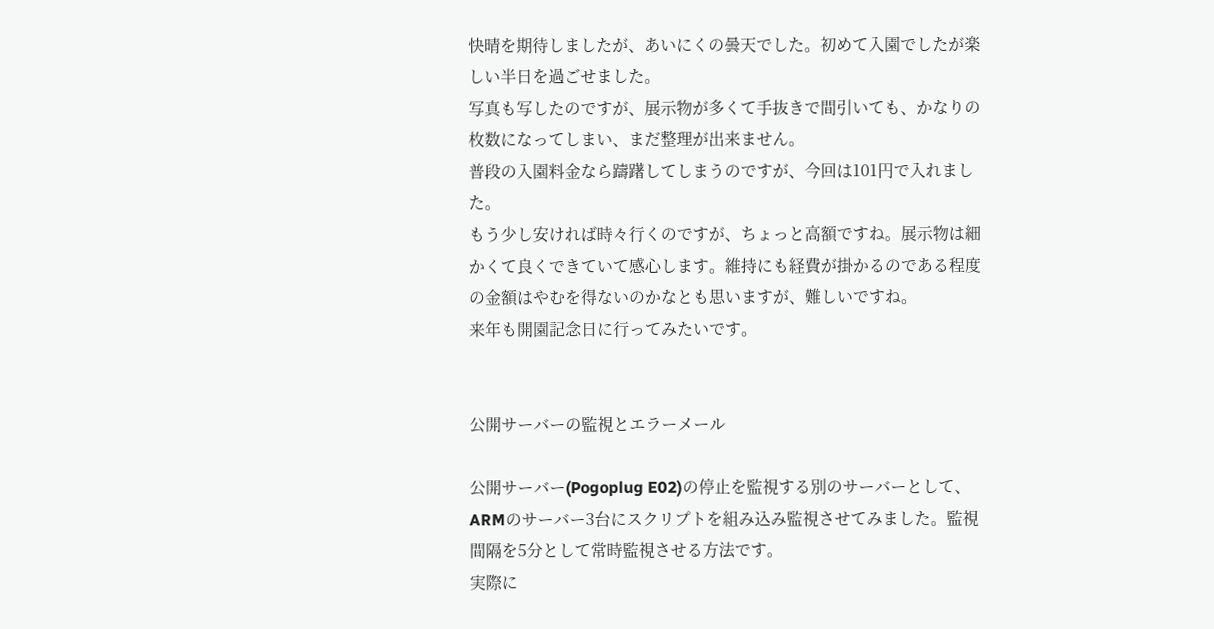快晴を期待しましたが、あいにくの曇天でした。初めて入園でしたが楽しい半日を過ごせました。
写真も写したのですが、展示物が多くて手抜きで間引いても、かなりの枚数になってしまい、まだ整理が出来ません。
普段の入園料金なら躊躇してしまうのですが、今回は101円で入れました。
もう少し安ければ時々行くのですが、ちょっと高額ですね。展示物は細かくて良くできていて感心します。維持にも経費が掛かるのである程度の金額はやむを得ないのかなとも思いますが、難しいですね。
来年も開園記念日に行ってみたいです。


公開サーバーの監視とエラーメール

公開サーバー(Pogoplug E02)の停止を監視する別のサーバーとして、ARMのサーバー3台にスクリプトを組み込み監視させてみました。監視間隔を5分として常時監視させる方法です。
実際に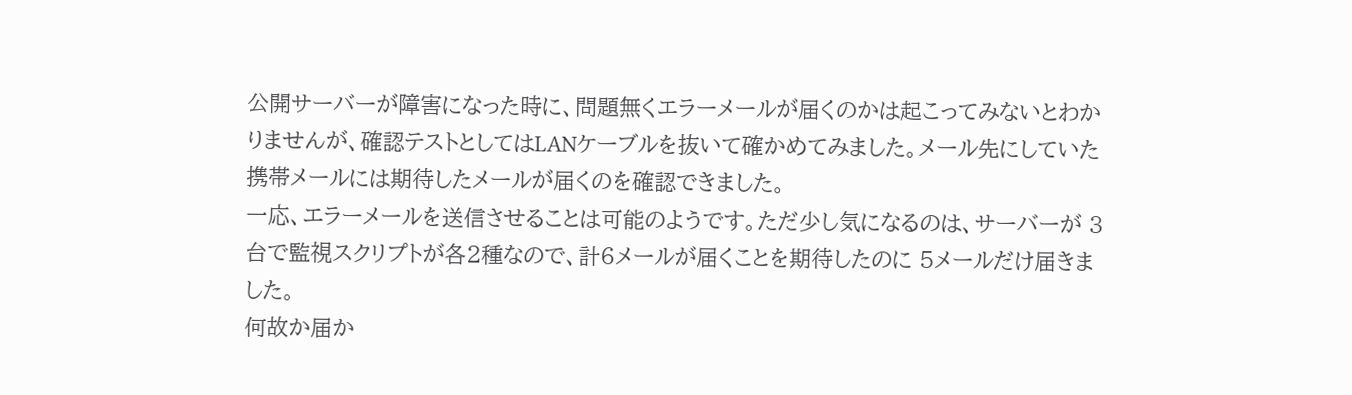公開サーバーが障害になった時に、問題無くエラーメールが届くのかは起こってみないとわかりませんが、確認テストとしてはLANケーブルを抜いて確かめてみました。メール先にしていた携帯メールには期待したメールが届くのを確認できました。
一応、エラーメールを送信させることは可能のようです。ただ少し気になるのは、サーバーが 3台で監視スクリプトが各2種なので、計6メールが届くことを期待したのに 5メールだけ届きました。
何故か届か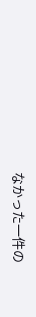なかった一件の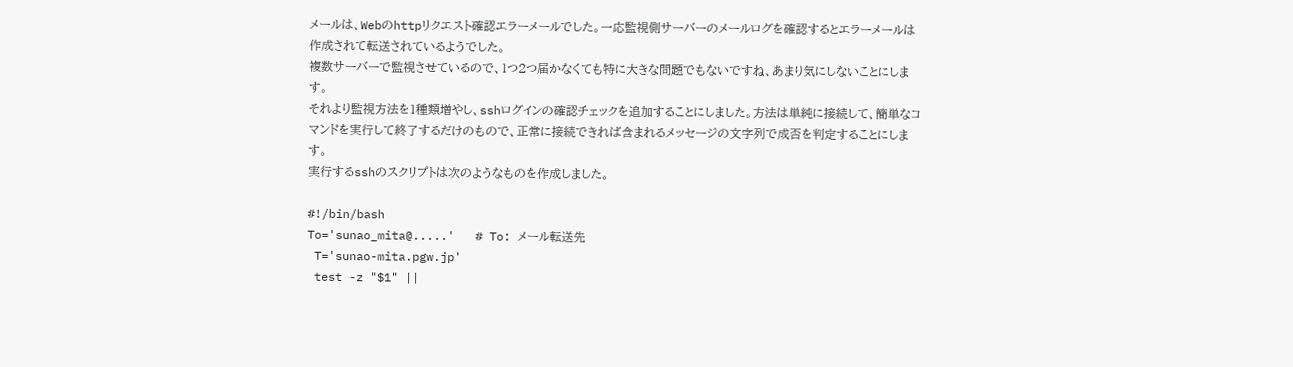メールは、Webのhttpリクエスト確認エラーメールでした。一応監視側サーバーのメールログを確認するとエラーメールは作成されて転送されているようでした。
複数サーバーで監視させているので、1つ2つ届かなくても特に大きな問題でもないですね、あまり気にしないことにします。
それより監視方法を1種類増やし、sshログインの確認チェックを追加することにしました。方法は単純に接続して、簡単なコマンドを実行して終了するだけのもので、正常に接続できれば含まれるメッセージの文字列で成否を判定することにします。
実行するsshのスクリプトは次のようなものを作成しました。

#!/bin/bash
To='sunao_mita@.....'   # To: メール転送先
 T='sunao-mita.pgw.jp'
 test -z "$1" ||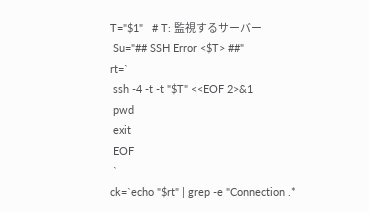T="$1"   # T: 監視するサーバー
 Su="## SSH Error <$T> ##"
rt=`
 ssh -4 -t -t "$T" <<EOF 2>&1
 pwd
 exit
 EOF
 `
ck=`echo "$rt" | grep -e "Connection .*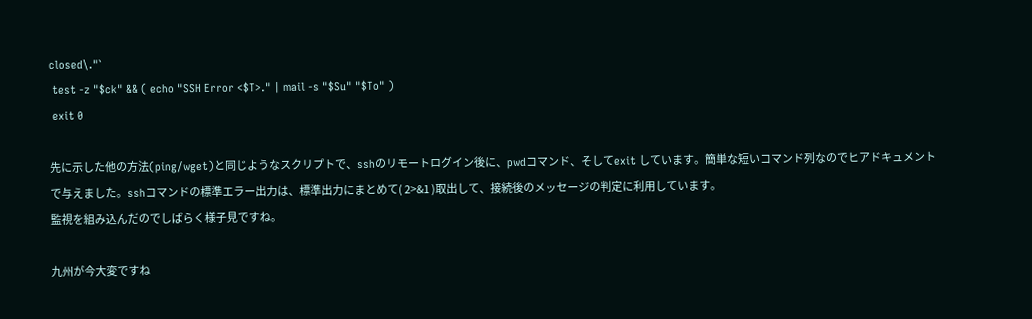closed\."`
 test -z "$ck" && ( echo "SSH Error <$T>." | mail -s "$Su" "$To" )
 exit 0

先に示した他の方法(ping/wget)と同じようなスクリプトで、sshのリモートログイン後に、pwdコマンド、そしてexit しています。簡単な短いコマンド列なのでヒアドキュメントで与えました。sshコマンドの標準エラー出力は、標準出力にまとめて( 2>&1 )取出して、接続後のメッセージの判定に利用しています。
監視を組み込んだのでしばらく様子見ですね。

九州が今大変ですね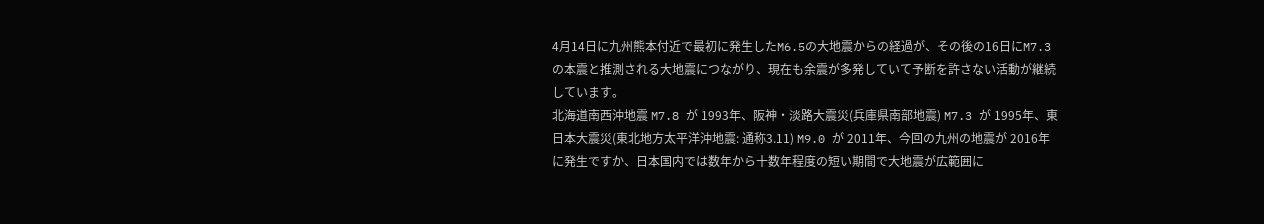4月14日に九州熊本付近で最初に発生したM6.5の大地震からの経過が、その後の16日にM7.3の本震と推測される大地震につながり、現在も余震が多発していて予断を許さない活動が継続しています。
北海道南西沖地震 M7.8 が 1993年、阪神・淡路大震災(兵庫県南部地震) M7.3 が 1995年、東日本大震災(東北地方太平洋沖地震: 通称3.11) M9.0 が 2011年、今回の九州の地震が 2016年に発生ですか、日本国内では数年から十数年程度の短い期間で大地震が広範囲に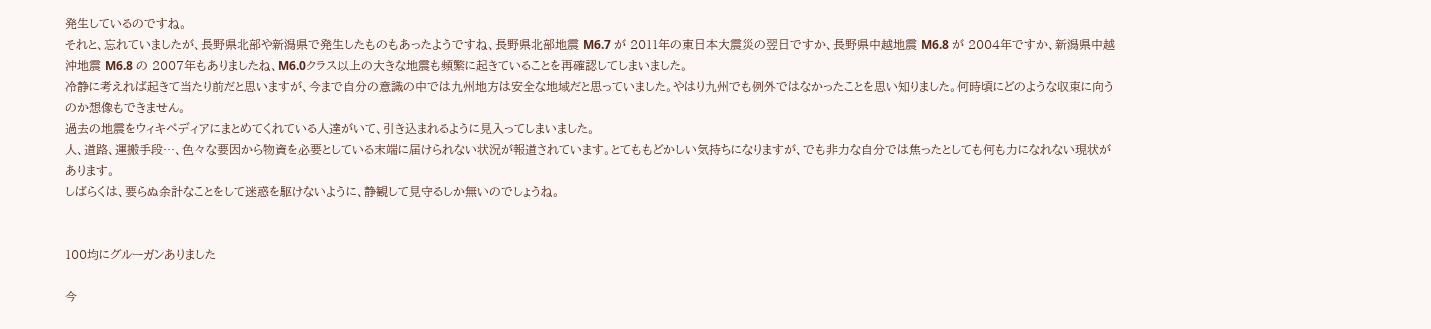発生しているのですね。
それと、忘れていましたが、長野県北部や新潟県で発生したものもあったようですね、長野県北部地震 M6.7 が 2011年の東日本大震災の翌日ですか、長野県中越地震 M6.8 が 2004年ですか、新潟県中越沖地震 M6.8 の 2007年もありましたね、M6.0クラス以上の大きな地震も頻繁に起きていることを再確認してしまいました。
冷静に考えれば起きて当たり前だと思いますが、今まで自分の意識の中では九州地方は安全な地域だと思っていました。やはり九州でも例外ではなかったことを思い知りました。何時頃にどのような収束に向うのか想像もできません。
過去の地震をウィキペディアにまとめてくれている人達がいて、引き込まれるように見入ってしまいました。
人、道路、運搬手段…、色々な要因から物資を必要としている末端に届けられない状況が報道されています。とてももどかしい気持ちになりますが、でも非力な自分では焦ったとしても何も力になれない現状があります。
しばらくは、要らぬ余計なことをして迷惑を駆けないように、静観して見守るしか無いのでしょうね。


100均にグルーガンありました

今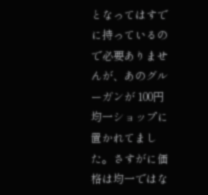となってはすでに持っているので必要ありませんが、あのグルーガンが 100円均一ショップに置かれてました。さすがに価格は均一ではな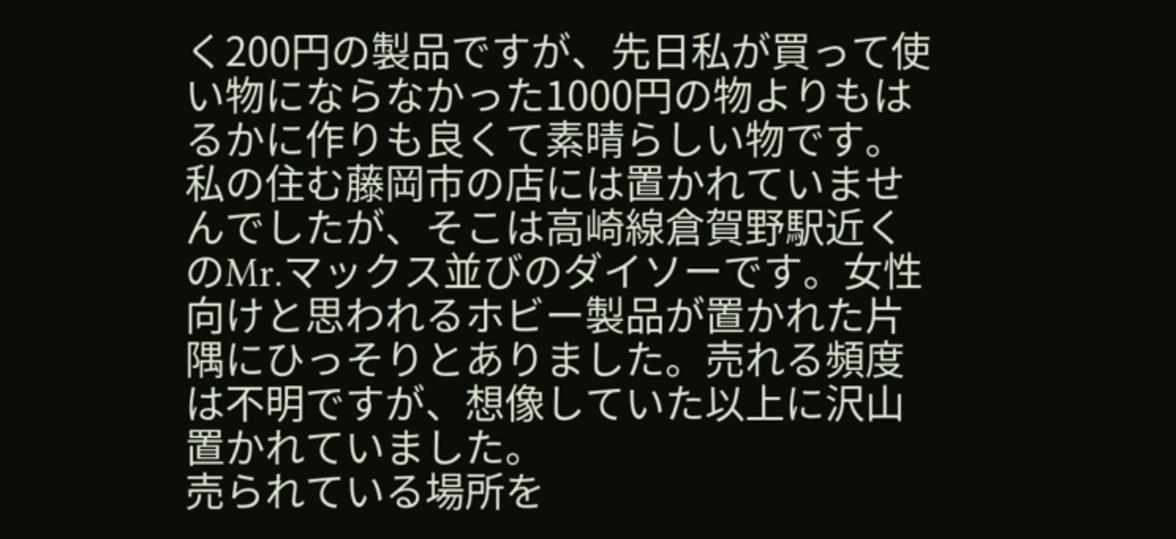く200円の製品ですが、先日私が買って使い物にならなかった1000円の物よりもはるかに作りも良くて素晴らしい物です。
私の住む藤岡市の店には置かれていませんでしたが、そこは高崎線倉賀野駅近くのMr.マックス並びのダイソーです。女性向けと思われるホビー製品が置かれた片隅にひっそりとありました。売れる頻度は不明ですが、想像していた以上に沢山置かれていました。
売られている場所を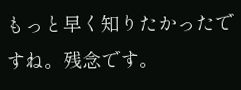もっと早く知りたかったですね。残念です。